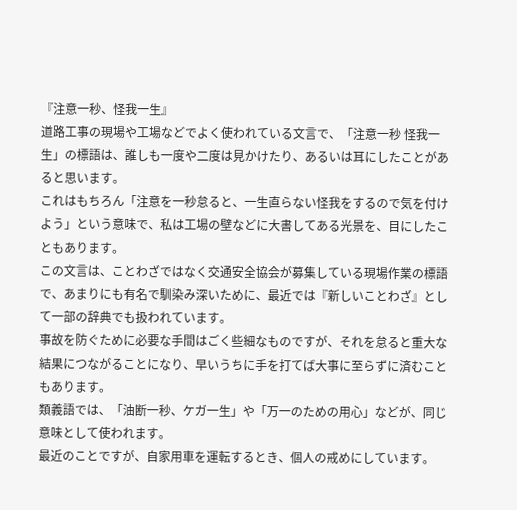『注意一秒、怪我一生』
道路工事の現場や工場などでよく使われている文言で、「注意一秒 怪我一生」の標語は、誰しも一度や二度は見かけたり、あるいは耳にしたことがあると思います。
これはもちろん「注意を一秒怠ると、一生直らない怪我をするので気を付けよう」という意味で、私は工場の壁などに大書してある光景を、目にしたこともあります。
この文言は、ことわざではなく交通安全協会が募集している現場作業の標語で、あまりにも有名で馴染み深いために、最近では『新しいことわざ』として一部の辞典でも扱われています。
事故を防ぐために必要な手間はごく些細なものですが、それを怠ると重大な結果につながることになり、早いうちに手を打てば大事に至らずに済むこともあります。
類義語では、「油断一秒、ケガ一生」や「万一のための用心」などが、同じ意味として使われます。
最近のことですが、自家用車を運転するとき、個人の戒めにしています。